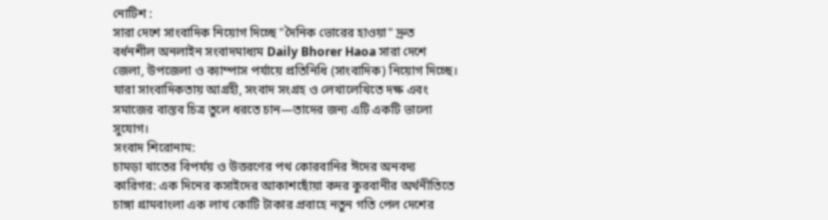নোটিশ :
সারা দেশে সাংবাদিক নিয়োগ দিচ্ছে "দৈনিক ভোরের হাওয়া" দ্রুত বর্ধনশীল অনলাইন সংবাদমাধ্যম Daily Bhorer Haoa সারা দেশে জেলা, উপজেলা ও ক্যাম্পাস পর্যায়ে প্রতিনিধি (সাংবাদিক) নিয়োগ দিচ্ছে। যারা সাংবাদিকতায় আগ্রহী, সংবাদ সংগ্রহ ও লেখালেখিতে দক্ষ এবং সমাজের বাস্তব চিত্র তুলে ধরতে চান—তাদের জন্য এটি একটি ভালো সুযোগ।
সংবাদ শিরোনাম:
চামড়া খাতের বিপর্যয় ও উত্তরণের পথ কোরবানির ঈদের অনবদ্য কারিগর: এক দিনের কসাইদের আকাশছোঁয়া কদর কুরবানীর অর্থনীতিতে চাঙ্গা গ্রামবাংলা এক লাখ কোটি টাকার প্রবাহে নতুন গতি পেল দেশের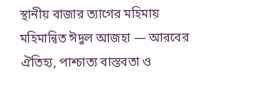স্থানীয় বাজার ত্যাগের মহিমায় মহিমান্বিত ঈদুল আজহা — আরবের ঐতিহ্য, পাশ্চাত্য বাস্তবতা ও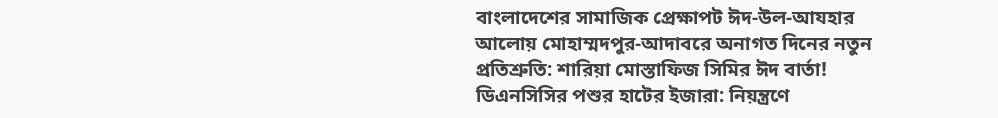বাংলাদেশের সামাজিক প্রেক্ষাপট ঈদ-উল-আযহার আলোয় মোহাম্মদপুর-আদাবরে অনাগত দিনের নতুন প্রতিশ্রুতি: শারিয়া মোস্তাফিজ সিমির ঈদ বার্তা! ডিএনসিসির পশুর হাটের ইজারা: নিয়ন্ত্রণে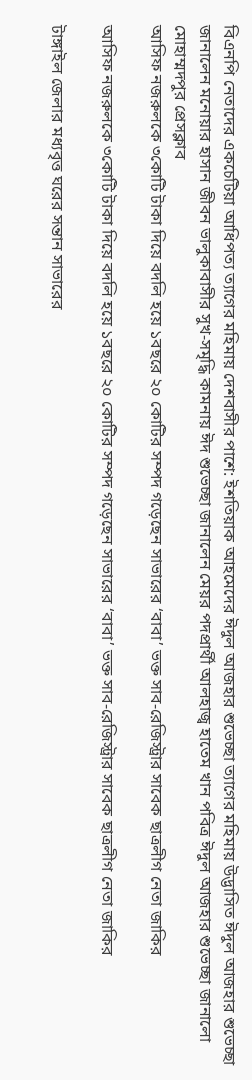বিএনপি নেতাদের একচেটিয়া আধিপত্য ত্যাগের মহিমায় দেশবাসীর পাশে: ইশতিয়াক আহমেদের ঈদুল আজহার শুভেচ্ছা ত্যাগের মহিমায় উদ্ভাসিত ঈদুল আজহার শুভেচ্ছা জানালেন মনোয়ার হাসান জীবন ভালুকাবাসীর সুখ-সমৃদ্ধি কামনায় ঈদ শুভেচ্ছা জানালেন মেয়র পদপ্রার্থী আলহাজ্ব হাতেম খান পবিত্র ঈদুল আজহার শুভেচ্ছা জানালো মোহাম্মদপুর প্রেসক্লাব
আসিফ নজরুলকে ৩কোটি টাকা দিয়ে বদলি হয়ে ১বছরে ২০ কোটির সম্পদ গড়েছেন সাভারের ‘বাবা’ ভক্ত সাব-রেজিস্ট্রার সাবেক ছাত্রলীগ নেতা জাকির

আসিফ নজরুলকে ৩কোটি টাকা দিয়ে বদলি হয়ে ১বছরে ২০ কোটির সম্পদ গড়েছেন সাভারের ‘বাবা’ ভক্ত সাব-রেজিস্ট্রার সাবেক ছাত্রলীগ নেতা জাকির

টাঙ্গাইল জেলার মধ্যবৃত্ত ঘরের সন্তান সাভারের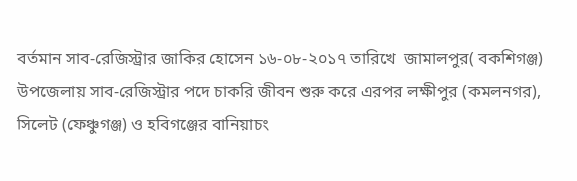বর্তমান সাব-রেজিস্ট্রার জাকির হোসেন ১৬-০৮-২০১৭ তারিখে  জামালপুর( বকশিগঞ্জ) উপজেলায় সাব-রেজিস্ট্রার পদে চাকরি জীবন শুরু করে এরপর লক্ষীপুর (কমলনগর), সিলেট (ফেঞ্চুগঞ্জ) ও হবিগঞ্জের বানিয়াচং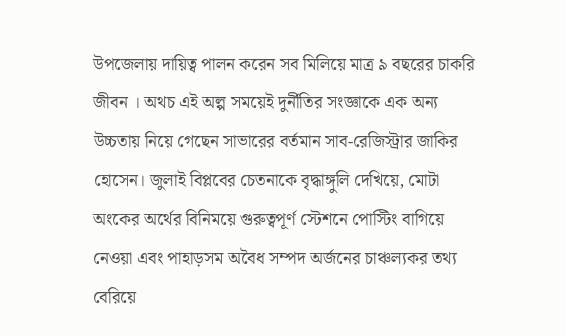উপজেলায় দায়িত্ব পালন করেন সব মিলিয়ে মাত্র ৯ বছরের চাকরি জীবন । অথচ এই অল্প সময়েই দুর্নীতির সংজ্ঞাকে এক অন্য উচ্চতায় নিয়ে গেছেন সাভারের বর্তমান সাব-রেজিস্ট্রার জাকির হোসেন। জুলাই বিপ্লবের চেতনাকে বৃদ্ধাঙ্গুলি দেখিয়ে, মোটা অংকের অর্থের বিনিময়ে গুরুত্বপূর্ণ স্টেশনে পোস্টিং বাগিয়ে নেওয়া এবং পাহাড়সম অবৈধ সম্পদ অর্জনের চাঞ্চল্যকর তথ্য বেরিয়ে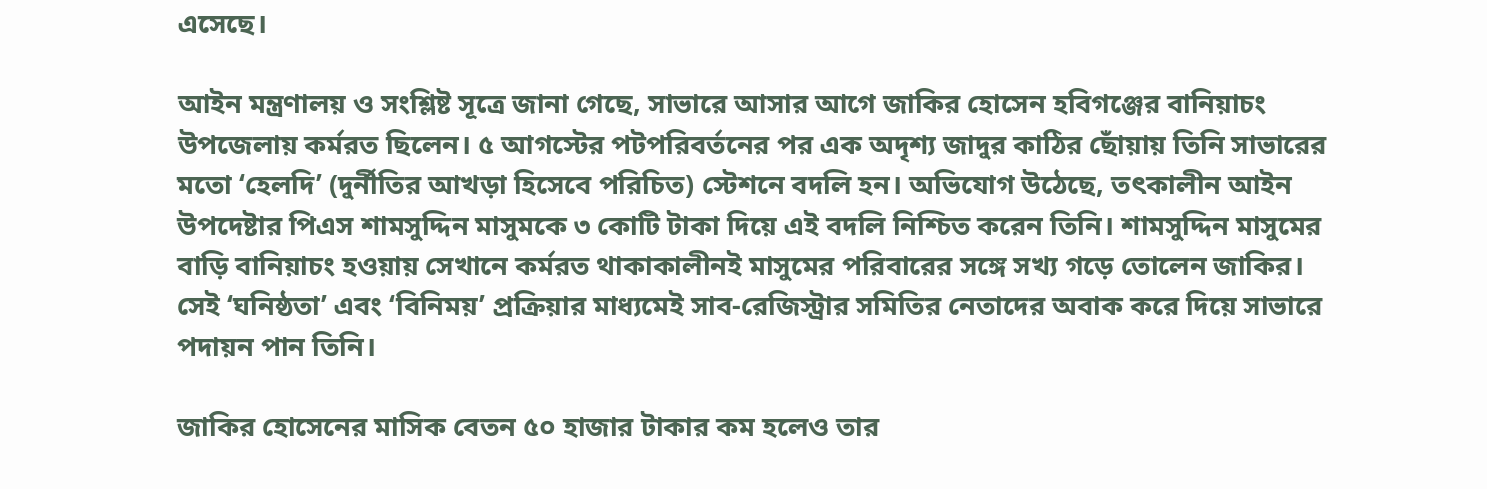এসেছে।

আইন মন্ত্রণালয় ও সংশ্লিষ্ট সূত্রে জানা গেছে, সাভারে আসার আগে জাকির হোসেন হবিগঞ্জের বানিয়াচং উপজেলায় কর্মরত ছিলেন। ৫ আগস্টের পটপরিবর্তনের পর এক অদৃশ্য জাদুর কাঠির ছোঁয়ায় তিনি সাভারের মতো ‘হেলদি’ (দুর্নীতির আখড়া হিসেবে পরিচিত) স্টেশনে বদলি হন। অভিযোগ উঠেছে, তৎকালীন আইন উপদেষ্টার পিএস শামসুদ্দিন মাসুমকে ৩ কোটি টাকা দিয়ে এই বদলি নিশ্চিত করেন তিনি। শামসুদ্দিন মাসুমের বাড়ি বানিয়াচং হওয়ায় সেখানে কর্মরত থাকাকালীনই মাসুমের পরিবারের সঙ্গে সখ্য গড়ে তোলেন জাকির। সেই ‘ঘনিষ্ঠতা’ এবং ‘বিনিময়’ প্রক্রিয়ার মাধ্যমেই সাব-রেজিস্ট্রার সমিতির নেতাদের অবাক করে দিয়ে সাভারে পদায়ন পান তিনি।

জাকির হোসেনের মাসিক বেতন ৫০ হাজার টাকার কম হলেও তার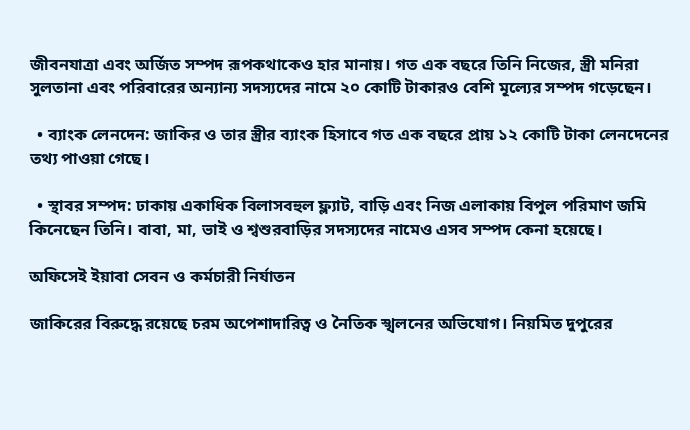জীবনযাত্রা এবং অর্জিত সম্পদ রূপকথাকেও হার মানায়। গত এক বছরে তিনি নিজের, স্ত্রী মনিরা সুলতানা এবং পরিবারের অন্যান্য সদস্যদের নামে ২০ কোটি টাকারও বেশি মূল্যের সম্পদ গড়েছেন।

  • ব্যাংক লেনদেন: জাকির ও তার স্ত্রীর ব্যাংক হিসাবে গত এক বছরে প্রায় ১২ কোটি টাকা লেনদেনের তথ্য পাওয়া গেছে।

  • স্থাবর সম্পদ: ঢাকায় একাধিক বিলাসবহুল ফ্ল্যাট, বাড়ি এবং নিজ এলাকায় বিপুল পরিমাণ জমি কিনেছেন তিনি। বাবা, মা, ভাই ও শ্বশুরবাড়ির সদস্যদের নামেও এসব সম্পদ কেনা হয়েছে।

অফিসেই ইয়াবা সেবন ও কর্মচারী নির্যাতন

জাকিরের বিরুদ্ধে রয়েছে চরম অপেশাদারিত্ব ও নৈতিক স্খলনের অভিযোগ। নিয়মিত দুপুরের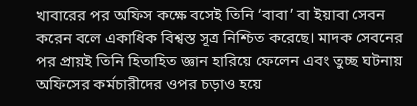খাবারের পর অফিস কক্ষে বসেই তিনি ‘বাবা’ বা ইয়াবা সেবন করেন বলে একাধিক বিশ্বস্ত সূত্র নিশ্চিত করেছে। মাদক সেবনের পর প্রায়ই তিনি হিতাহিত জ্ঞান হারিয়ে ফেলেন এবং তুচ্ছ ঘটনায় অফিসের কর্মচারীদের ওপর চড়াও হয়ে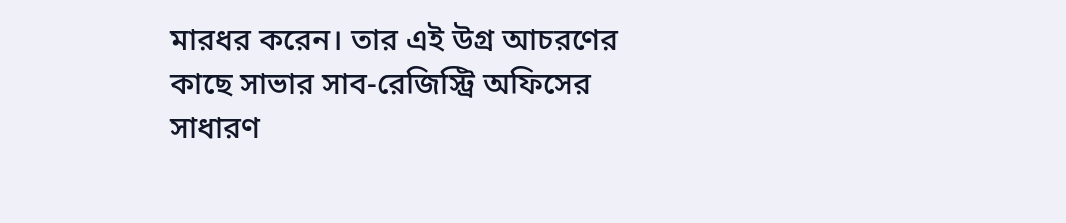মারধর করেন। তার এই উগ্র আচরণের কাছে সাভার সাব-রেজিস্ট্রি অফিসের সাধারণ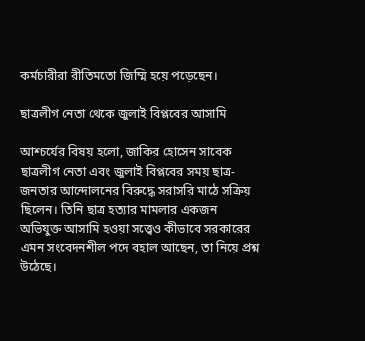কর্মচারীরা রীতিমতো জিম্মি হয়ে পড়েছেন।

ছাত্রলীগ নেতা থেকে জুলাই বিপ্লবের আসামি

আশ্চর্যের বিষয় হলো, জাকির হোসেন সাবেক ছাত্রলীগ নেতা এবং জুলাই বিপ্লবের সময় ছাত্র-জনতার আন্দোলনের বিরুদ্ধে সরাসরি মাঠে সক্রিয় ছিলেন। তিনি ছাত্র হত্যার মামলার একজন অভিযুক্ত আসামি হওয়া সত্ত্বেও কীভাবে সরকারের এমন সংবেদনশীল পদে বহাল আছেন, তা নিয়ে প্রশ্ন উঠেছে।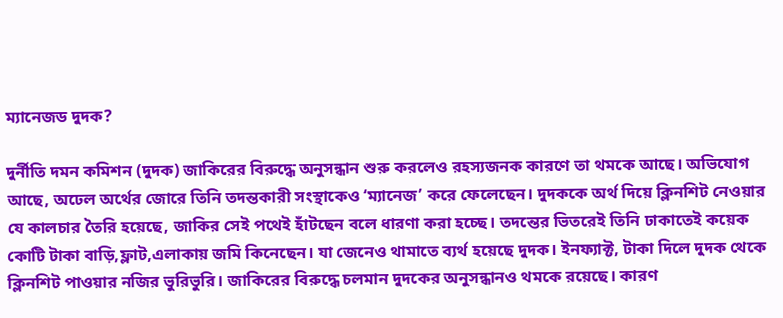ম্যানেজড দুদক?

দুর্নীতি দমন কমিশন (দুদক) জাকিরের বিরুদ্ধে অনুসন্ধান শুরু করলেও রহস্যজনক কারণে তা থমকে আছে। অভিযোগ আছে, অঢেল অর্থের জোরে তিনি তদন্তকারী সংস্থাকেও ‘ম্যানেজ’ করে ফেলেছেন। দুদককে অর্থ দিয়ে ক্লিনশিট নেওয়ার যে কালচার তৈরি হয়েছে, জাকির সেই পথেই হাঁটছেন বলে ধারণা করা হচ্ছে। তদন্তের ভিতরেই তিনি ঢাকাতেই কয়েক কোটি টাকা বাড়ি,ফ্লাট,এলাকায় জমি কিনেছেন। যা জেনেও থামাতে ব্যর্থ হয়েছে ‍দুদক। ইনফ্যাক্ট, টাকা দিলে ‍দুদক থেকে ক্লিনশিট পাওয়ার নজির ভুরিভুরি। জাকিরের বিরুদ্ধে চলমান দুদকের অনুসন্ধানও থমকে রয়েছে। কারণ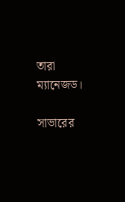তারা ম্যানেজড।

সাভারের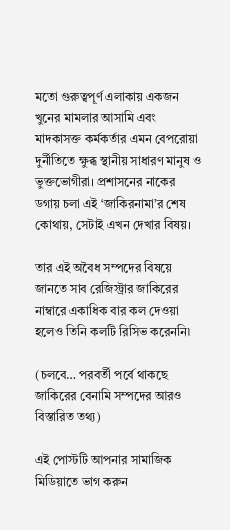মতো গুরুত্বপূর্ণ এলাকায় একজন খুনের মামলার আসামি এবং মাদকাসক্ত কর্মকর্তার এমন বেপরোয়া দুর্নীতিতে ক্ষুব্ধ স্থানীয় সাধারণ মানুষ ও ভুক্তভোগীরা। প্রশাসনের নাকের ডগায় চলা এই ‘জাকিরনামা’র শেষ কোথায়, সেটাই এখন দেখার বিষয়।

তার এই অবৈধ সম্পদের বিষয়ে জানতে সাব রেজিস্ট্রার জাকিরের নাম্বারে একাধিক বার কল দেওয়া হলেও তিনি কলটি রিসিভ করেননি৷

(চলবে… পরবর্তী পর্বে থাকছে জাকিরের বেনামি সম্পদের আরও বিস্তারিত তথ্য)

এই পোস্টটি আপনার সামাজিক মিডিয়াতে ভাগ করুন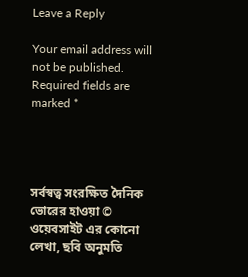Leave a Reply

Your email address will not be published. Required fields are marked *




সর্বস্বত্ব সংরক্ষিত দৈনিক ভোরের হাওয়া © ওয়েবসাইট এর কোনো লেখা, ছবি অনুমতি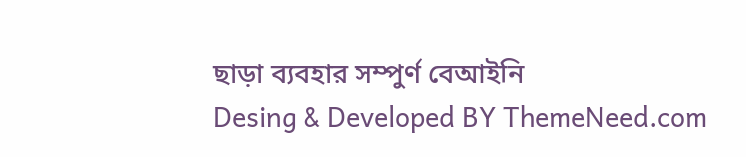ছাড়া ব্যবহার সম্পুর্ণ বেআইনি
Desing & Developed BY ThemeNeed.com